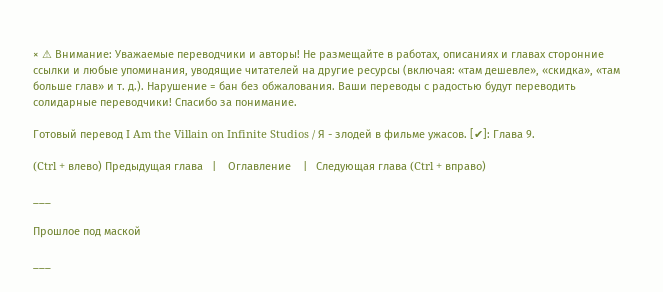× ⚠ Внимание: Уважаемые переводчики и авторы! Не размещайте в работах, описаниях и главах сторонние ссылки и любые упоминания, уводящие читателей на другие ресурсы (включая: «там дешевле», «скидка», «там больше глав» и т. д.). Нарушение = бан без обжалования. Ваши переводы с радостью будут переводить солидарные переводчики! Спасибо за понимание.

Готовый перевод I Am the Villain on Infinite Studios / Я - злодей в фильме ужасов. [✔]: Глава 9.

(Ctrl + влево) Предыдущая глава   |    Оглавление    |   Следующая глава (Ctrl + вправо)

___

Прошлое под маской

___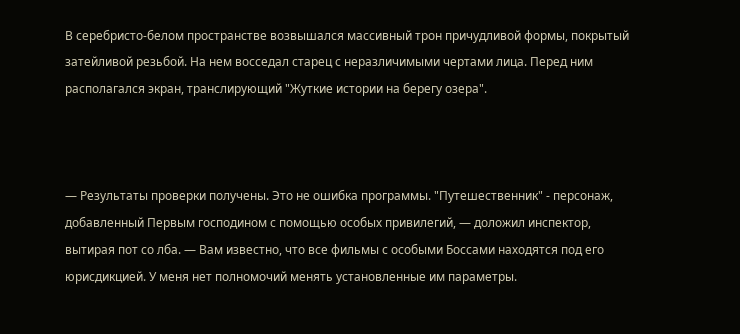В серебристо-белом пространстве возвышался массивный трон причудливой формы, покрытый затейливой резьбой. На нем восседал старец с неразличимыми чертами лица. Перед ним располагался экран, транслирующий "Жуткие истории на берегу озера".



— Результаты проверки получены. Это не ошибка программы. "Путешественник" - персонаж, добавленный Первым господином с помощью особых привилегий, — доложил инспектор, вытирая пот со лба. — Вам известно, что все фильмы с особыми Боссами находятся под его юрисдикцией. У меня нет полномочий менять установленные им параметры.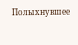Полыхнувшее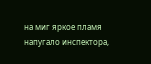на миг яркое пламя напугало инспектора,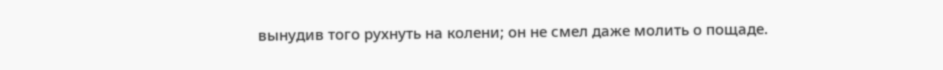вынудив того рухнуть на колени; он не смел даже молить о пощаде.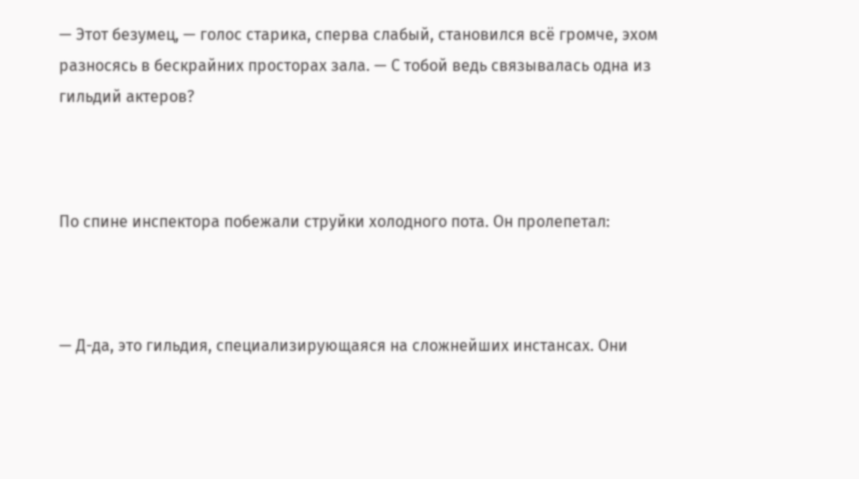— Этот безумец, — голос старика, сперва слабый, становился всё громче, эхом разносясь в бескрайних просторах зала. — С тобой ведь связывалась одна из гильдий актеров?



По спине инспектора побежали струйки холодного пота. Он пролепетал:



— Д-да, это гильдия, специализирующаяся на сложнейших инстансах. Они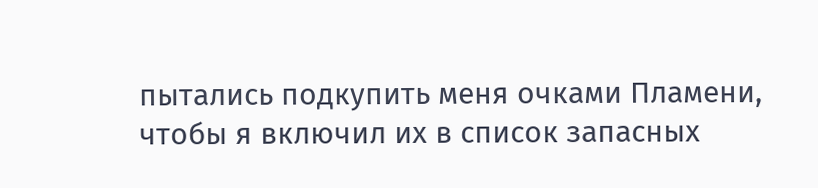пытались подкупить меня очками Пламени, чтобы я включил их в список запасных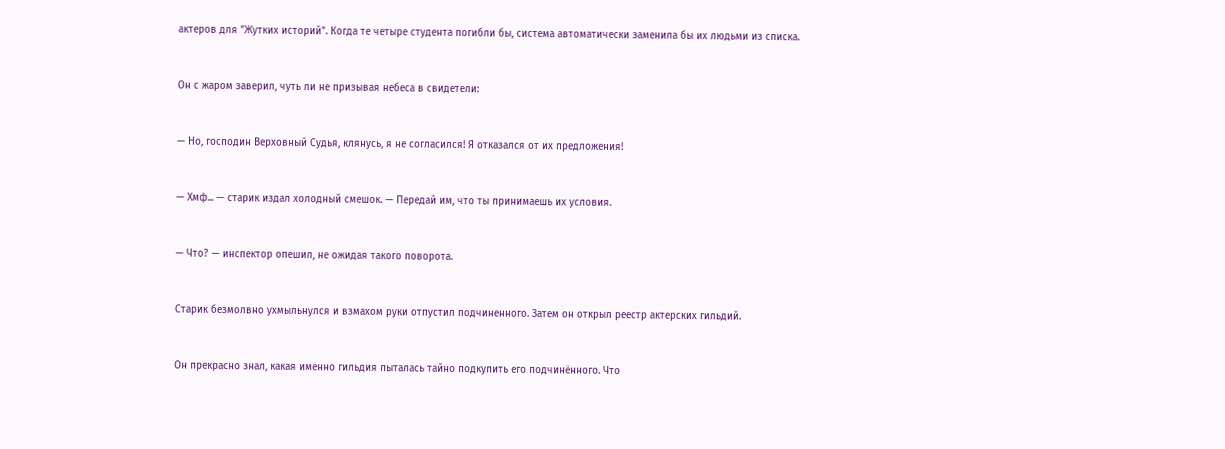актеров для "Жутких историй". Когда те четыре студента погибли бы, система автоматически заменила бы их людьми из списка.



Он с жаром заверил, чуть ли не призывая небеса в свидетели:



— Но, господин Верховный Судья, клянусь, я не согласился! Я отказался от их предложения!



— Хмф... — старик издал холодный смешок. — Передай им, что ты принимаешь их условия.



— Что? — инспектор опешил, не ожидая такого поворота.



Старик безмолвно ухмыльнулся и взмахом руки отпустил подчиненного. Затем он открыл реестр актерских гильдий.



Он прекрасно знал, какая именно гильдия пыталась тайно подкупить его подчинённого. Что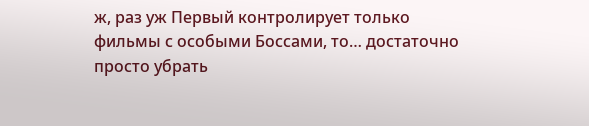ж, раз уж Первый контролирует только фильмы с особыми Боссами, то… достаточно просто убрать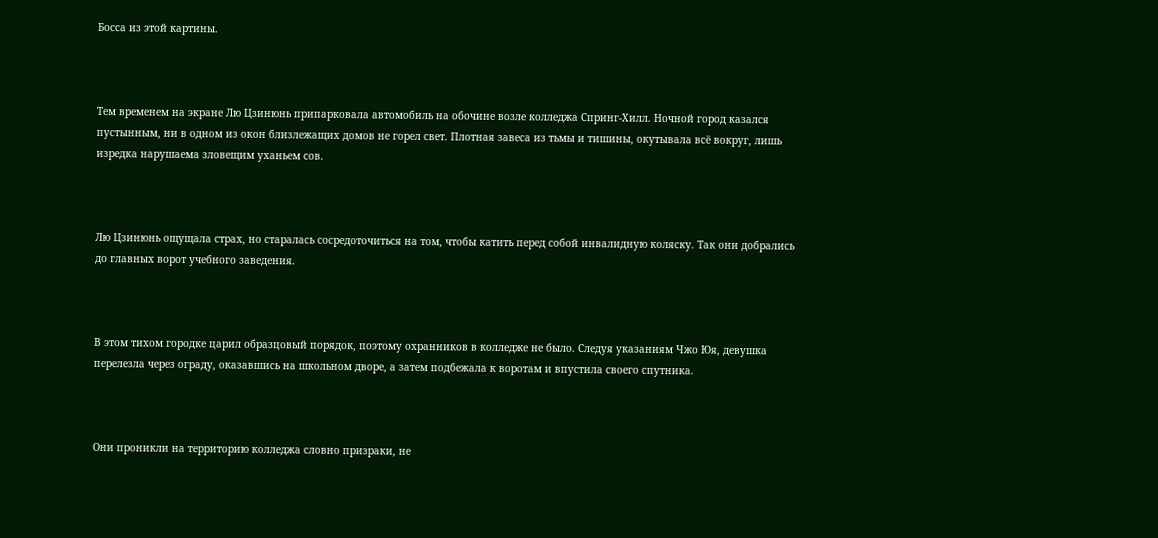Босса из этой картины.



Тем временем на экране Лю Цзинюнь припарковала автомобиль на обочине возле колледжа Спринг-Хилл. Ночной город казался пустынным, ни в одном из окон близлежащих домов не горел свет. Плотная завеса из тьмы и тишины, окутывала всё вокруг, лишь изредка нарушаема зловещим уханьем сов.



Лю Цзинюнь ощущала страх, но старалась сосредоточиться на том, чтобы катить перед собой инвалидную коляску. Так они добрались до главных ворот учебного заведения.



В этом тихом городке царил образцовый порядок, поэтому охранников в колледже не было. Следуя указаниям Чжо Юя, девушка перелезла через ограду, оказавшись на школьном дворе, а затем подбежала к воротам и впустила своего спутника.



Они проникли на территорию колледжа словно призраки, не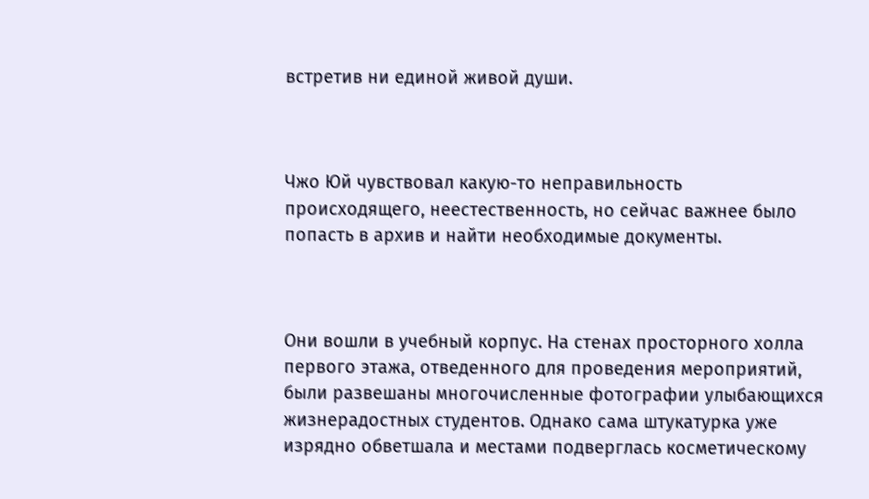встретив ни единой живой души.



Чжо Юй чувствовал какую-то неправильность происходящего, неестественность, но сейчас важнее было попасть в архив и найти необходимые документы.



Они вошли в учебный корпус. На стенах просторного холла первого этажа, отведенного для проведения мероприятий, были развешаны многочисленные фотографии улыбающихся жизнерадостных студентов. Однако сама штукатурка уже изрядно обветшала и местами подверглась косметическому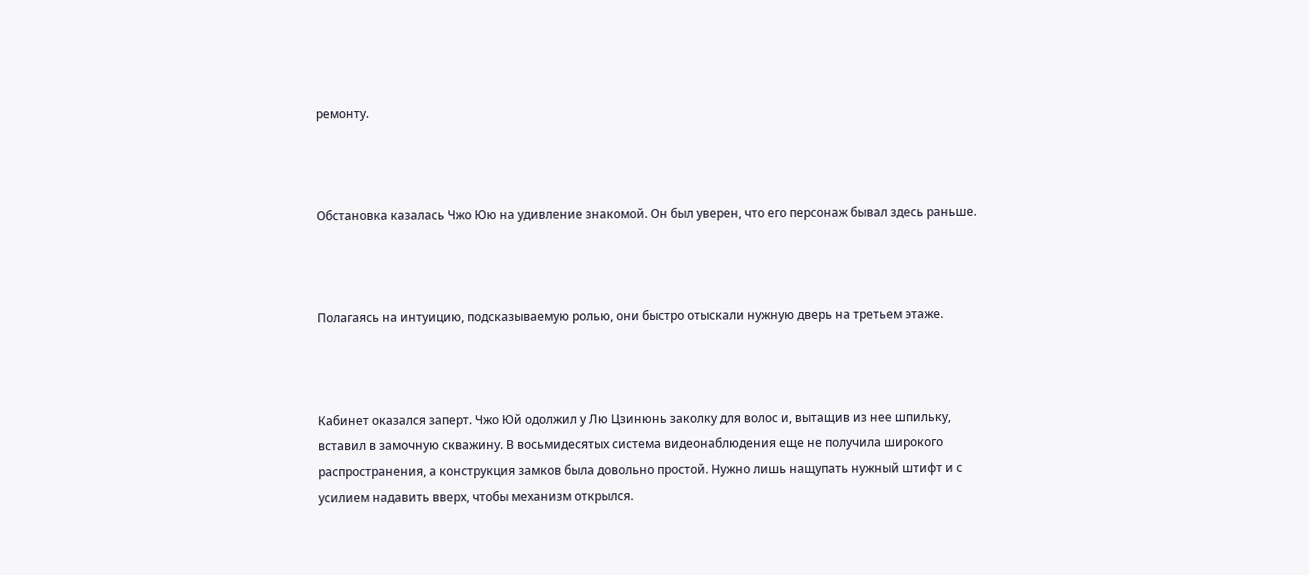ремонту.



Обстановка казалась Чжо Юю на удивление знакомой. Он был уверен, что его персонаж бывал здесь раньше.



Полагаясь на интуицию, подсказываемую ролью, они быстро отыскали нужную дверь на третьем этаже.



Кабинет оказался заперт. Чжо Юй одолжил у Лю Цзинюнь заколку для волос и, вытащив из нее шпильку, вставил в замочную скважину. В восьмидесятых система видеонаблюдения еще не получила широкого распространения, а конструкция замков была довольно простой. Нужно лишь нащупать нужный штифт и с усилием надавить вверх, чтобы механизм открылся.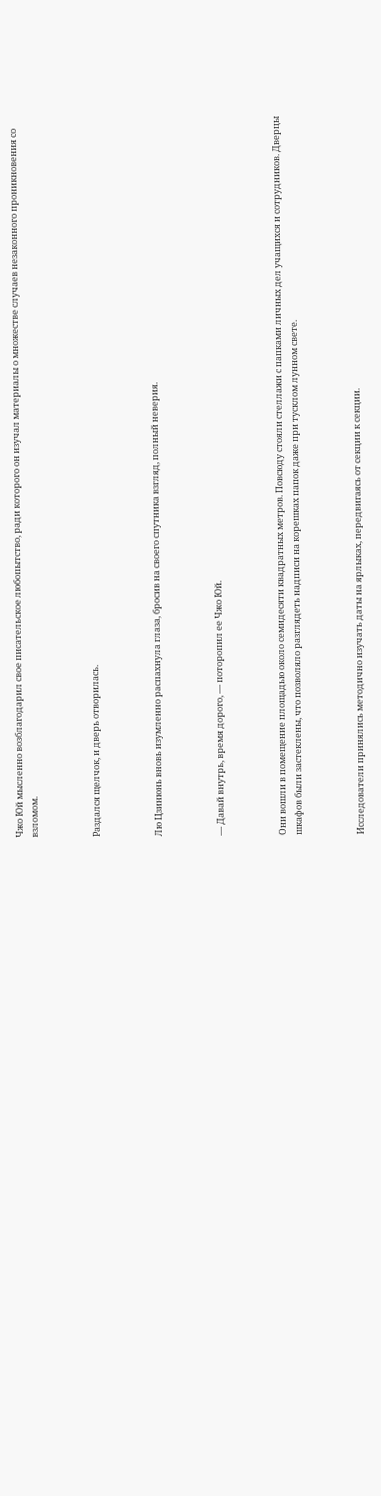Чжо Юй мысленно возблагодарил свое писательское любопытство, ради которого он изучал материалы о множестве случаев незаконного проникновения со взломом.



Раздался щелчок, и дверь отворилась.



Лю Цзинюнь вновь изумленно распахнула глаза, бросив на своего спутника взгляд, полный неверия.



— Давай внутрь, время дорого, — поторопил ее Чжо Юй.



Они вошли в помещение площадью около семидесяти квадратных метров. Повсюду стояли стеллажи с папками личных дел учащихся и сотрудников. Дверцы шкафов были застеклены, что позволяло разглядеть надписи на корешках папок даже при тусклом лунном свете.



Исследователи принялись методично изучать даты на ярлыках, передвигаясь от секции к секции.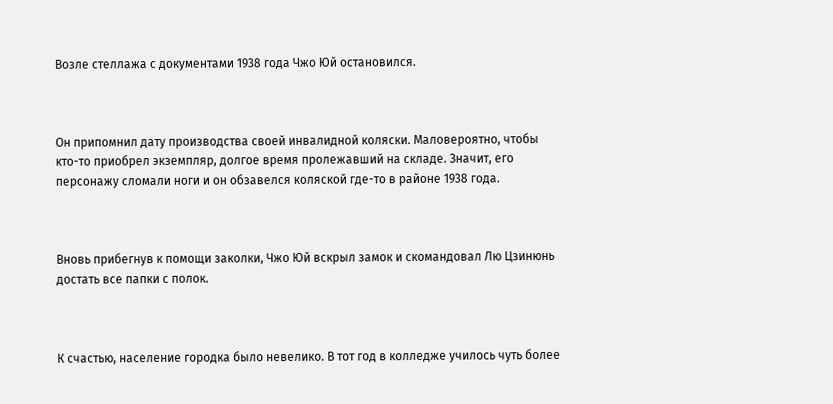Возле стеллажа с документами 1938 года Чжо Юй остановился.



Он припомнил дату производства своей инвалидной коляски. Маловероятно, чтобы кто-то приобрел экземпляр, долгое время пролежавший на складе. Значит, его персонажу сломали ноги и он обзавелся коляской где-то в районе 1938 года.



Вновь прибегнув к помощи заколки, Чжо Юй вскрыл замок и скомандовал Лю Цзинюнь достать все папки с полок.



К счастью, население городка было невелико. В тот год в колледже училось чуть более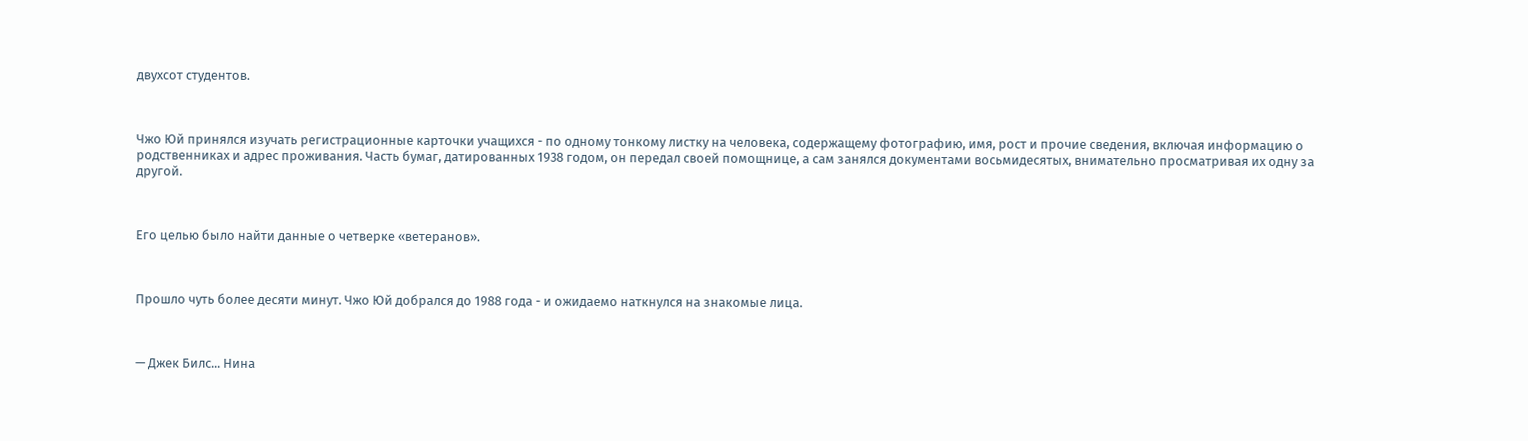двухсот студентов.



Чжо Юй принялся изучать регистрационные карточки учащихся - по одному тонкому листку на человека, содержащему фотографию, имя, рост и прочие сведения, включая информацию о родственниках и адрес проживания. Часть бумаг, датированных 1938 годом, он передал своей помощнице, а сам занялся документами восьмидесятых, внимательно просматривая их одну за другой.



Его целью было найти данные о четверке «ветеранов».



Прошло чуть более десяти минут. Чжо Юй добрался до 1988 года - и ожидаемо наткнулся на знакомые лица.



— Джек Билс... Нина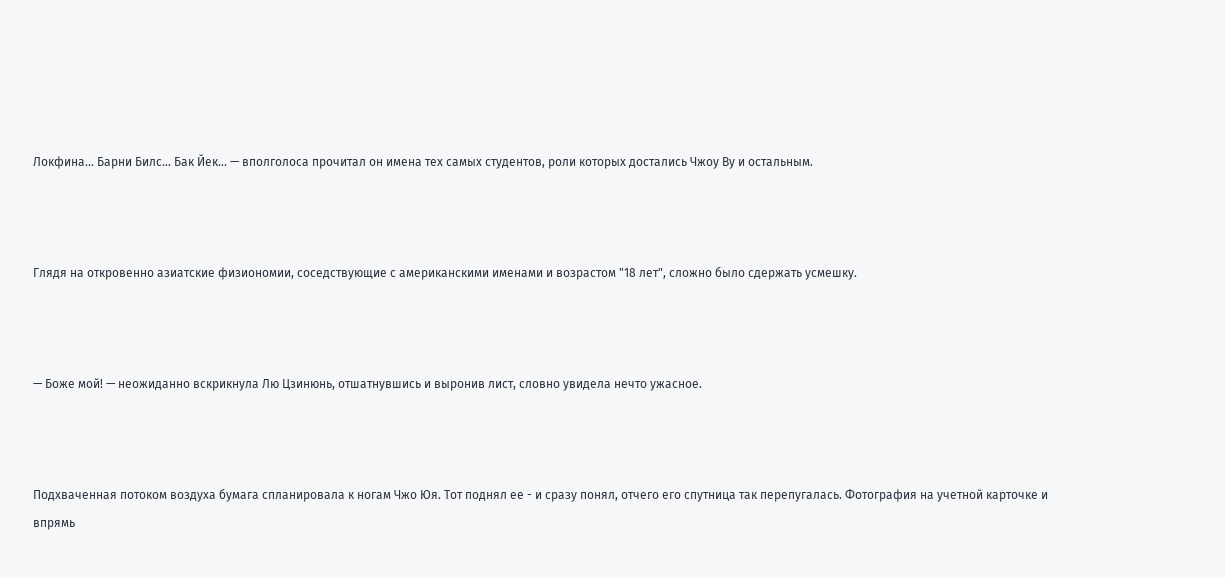Локфина... Барни Билс... Бак Йек... — вполголоса прочитал он имена тех самых студентов, роли которых достались Чжоу Ву и остальным.



Глядя на откровенно азиатские физиономии, соседствующие с американскими именами и возрастом "18 лет", сложно было сдержать усмешку.



— Боже мой! — неожиданно вскрикнула Лю Цзинюнь, отшатнувшись и выронив лист, словно увидела нечто ужасное.



Подхваченная потоком воздуха бумага спланировала к ногам Чжо Юя. Тот поднял ее - и сразу понял, отчего его спутница так перепугалась. Фотография на учетной карточке и впрямь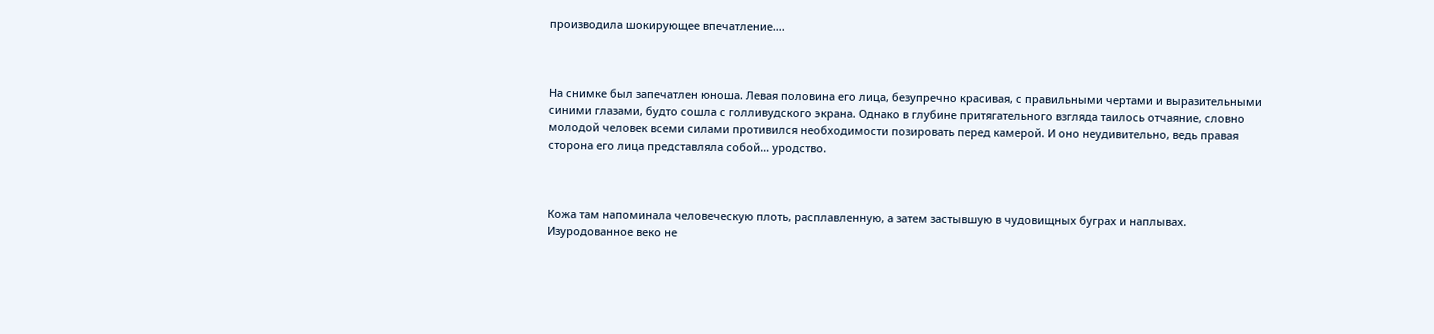производила шокирующее впечатление….



На снимке был запечатлен юноша. Левая половина его лица, безупречно красивая, с правильными чертами и выразительными синими глазами, будто сошла с голливудского экрана. Однако в глубине притягательного взгляда таилось отчаяние, словно молодой человек всеми силами противился необходимости позировать перед камерой. И оно неудивительно, ведь правая сторона его лица представляла собой… уродство.



Кожа там напоминала человеческую плоть, расплавленную, а затем застывшую в чудовищных буграх и наплывах. Изуродованное веко не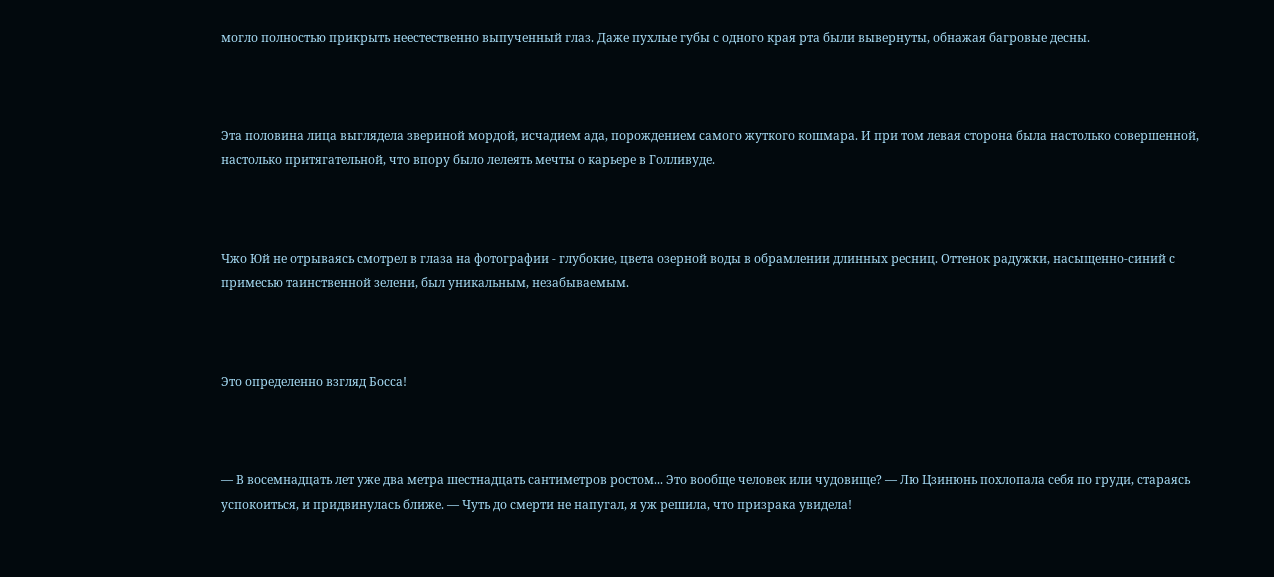могло полностью прикрыть неестественно выпученный глаз. Даже пухлые губы с одного края рта были вывернуты, обнажая багровые десны.



Эта половина лица выглядела звериной мордой, исчадием ада, порождением самого жуткого кошмара. И при том левая сторона была настолько совершенной, настолько притягательной, что впору было лелеять мечты о карьере в Голливуде.



Чжо Юй не отрываясь смотрел в глаза на фотографии - глубокие, цвета озерной воды в обрамлении длинных ресниц. Оттенок радужки, насыщенно-синий с примесью таинственной зелени, был уникальным, незабываемым.



Это определенно взгляд Босса!



— В восемнадцать лет уже два метра шестнадцать сантиметров ростом... Это вообще человек или чудовище? — Лю Цзинюнь похлопала себя по груди, стараясь успокоиться, и придвинулась ближе. — Чуть до смерти не напугал, я уж решила, что призрака увидела!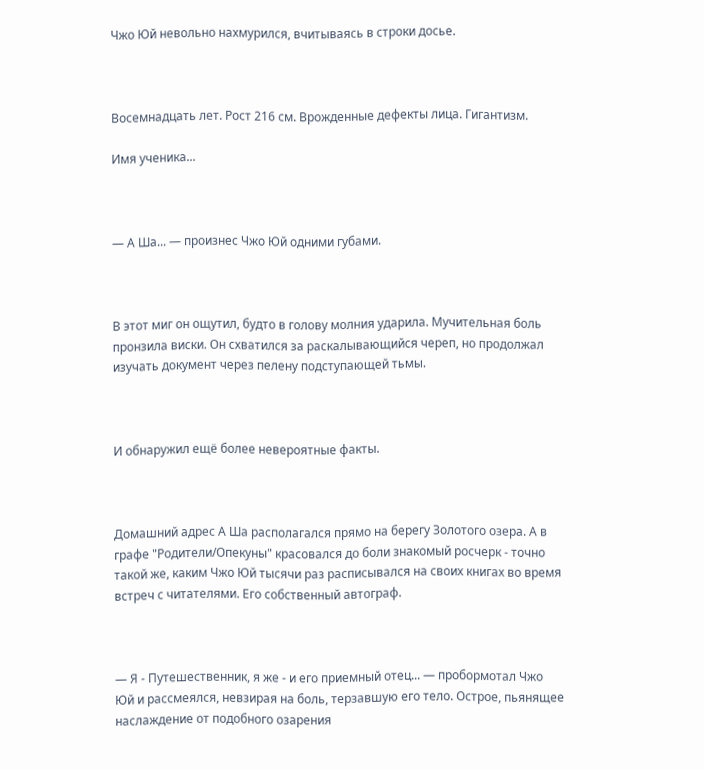Чжо Юй невольно нахмурился, вчитываясь в строки досье.



Восемнадцать лет. Рост 216 см. Врожденные дефекты лица. Гигантизм.

Имя ученика...



— А Ша... — произнес Чжо Юй одними губами.



В этот миг он ощутил, будто в голову молния ударила. Мучительная боль пронзила виски. Он схватился за раскалывающийся череп, но продолжал изучать документ через пелену подступающей тьмы.



И обнаружил ещё более невероятные факты.



Домашний адрес А Ша располагался прямо на берегу Золотого озера. А в графе "Родители/Опекуны" красовался до боли знакомый росчерк - точно такой же, каким Чжо Юй тысячи раз расписывался на своих книгах во время встреч с читателями. Его собственный автограф.



— Я - Путешественник, я же - и его приемный отец... — пробормотал Чжо Юй и рассмеялся, невзирая на боль, терзавшую его тело. Острое, пьянящее наслаждение от подобного озарения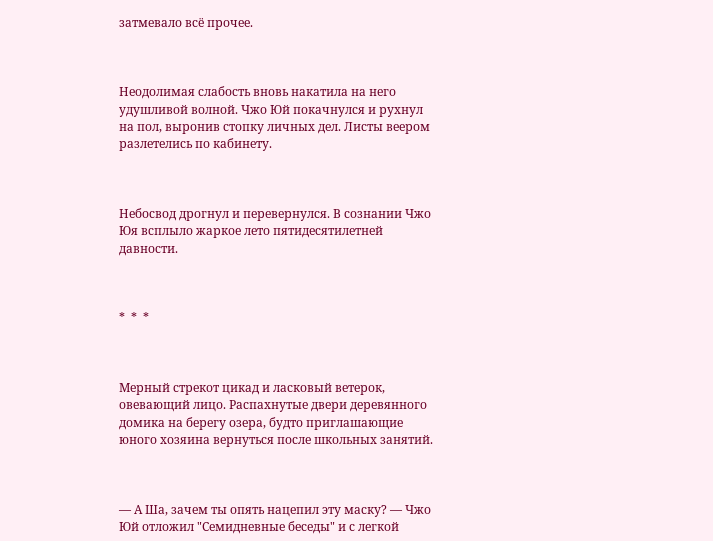затмевало всё прочее.



Неодолимая слабость вновь накатила на него удушливой волной. Чжо Юй покачнулся и рухнул на пол, выронив стопку личных дел. Листы веером разлетелись по кабинету.



Небосвод дрогнул и перевернулся. В сознании Чжо Юя всплыло жаркое лето пятидесятилетней давности.



*  *  *



Мерный стрекот цикад и ласковый ветерок, овевающий лицо. Распахнутые двери деревянного домика на берегу озера, будто приглашающие юного хозяина вернуться после школьных занятий.



— А Ша, зачем ты опять нацепил эту маску? — Чжо Юй отложил "Семидневные беседы" и с легкой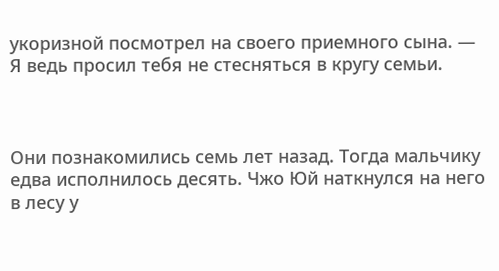укоризной посмотрел на своего приемного сына. — Я ведь просил тебя не стесняться в кругу семьи.



Они познакомились семь лет назад. Тогда мальчику едва исполнилось десять. Чжо Юй наткнулся на него в лесу у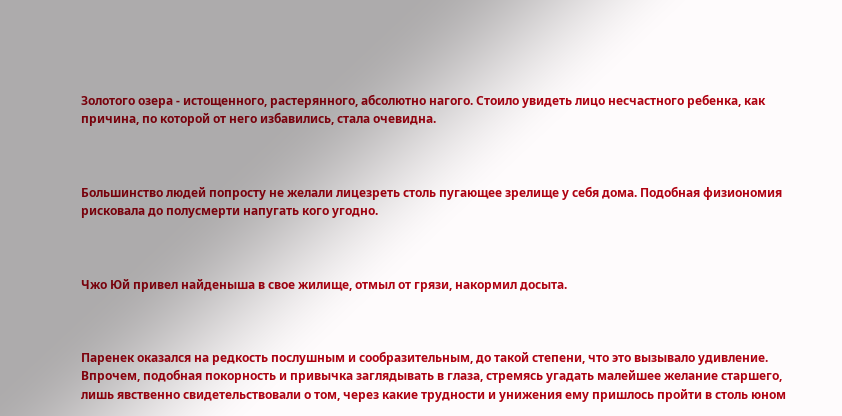Золотого озера - истощенного, растерянного, абсолютно нагого. Стоило увидеть лицо несчастного ребенка, как причина, по которой от него избавились, стала очевидна.



Большинство людей попросту не желали лицезреть столь пугающее зрелище у себя дома. Подобная физиономия рисковала до полусмерти напугать кого угодно.



Чжо Юй привел найденыша в свое жилище, отмыл от грязи, накормил досыта.



Паренек оказался на редкость послушным и сообразительным, до такой степени, что это вызывало удивление. Впрочем, подобная покорность и привычка заглядывать в глаза, стремясь угадать малейшее желание старшего, лишь явственно свидетельствовали о том, через какие трудности и унижения ему пришлось пройти в столь юном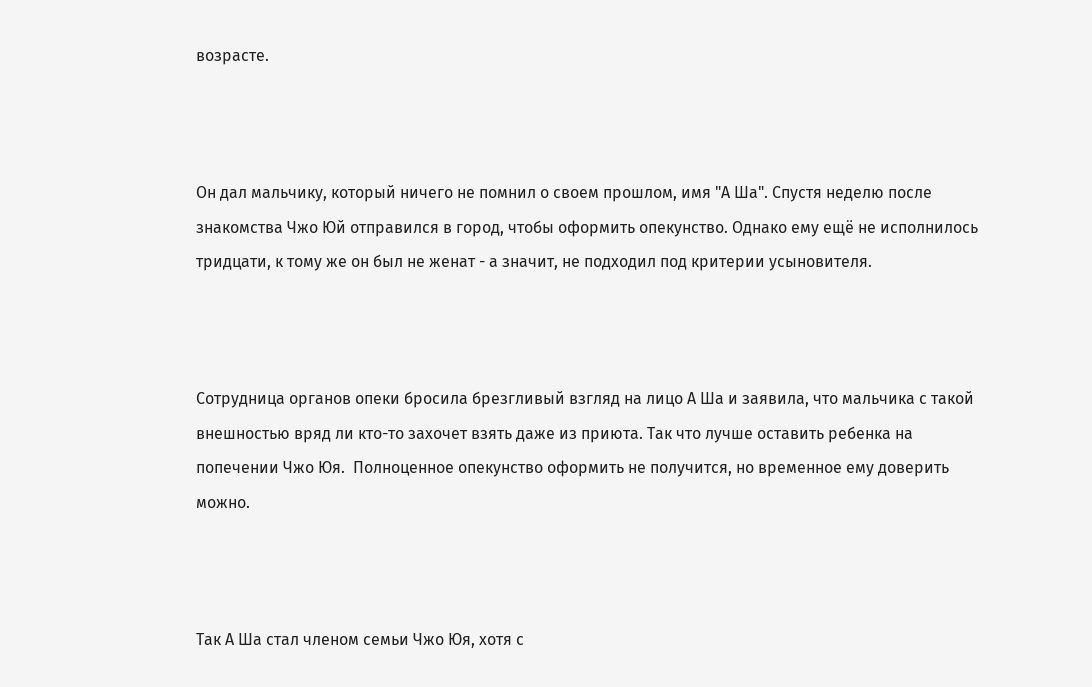возрасте.



Он дал мальчику, который ничего не помнил о своем прошлом, имя "А Ша". Спустя неделю после знакомства Чжо Юй отправился в город, чтобы оформить опекунство. Однако ему ещё не исполнилось тридцати, к тому же он был не женат - а значит, не подходил под критерии усыновителя.



Сотрудница органов опеки бросила брезгливый взгляд на лицо А Ша и заявила, что мальчика с такой внешностью вряд ли кто-то захочет взять даже из приюта. Так что лучше оставить ребенка на попечении Чжо Юя.  Полноценное опекунство оформить не получится, но временное ему доверить можно.



Так А Ша стал членом семьи Чжо Юя, хотя с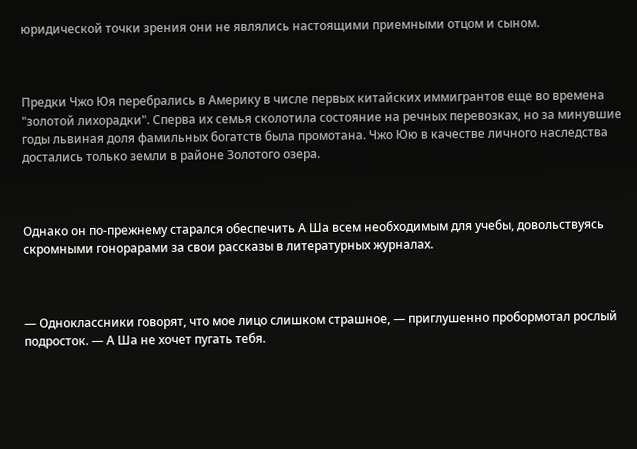юридической точки зрения они не являлись настоящими приемными отцом и сыном.



Предки Чжо Юя перебрались в Америку в числе первых китайских иммигрантов еще во времена "золотой лихорадки". Сперва их семья сколотила состояние на речных перевозках, но за минувшие годы львиная доля фамильных богатств была промотана. Чжо Юю в качестве личного наследства достались только земли в районе Золотого озера.



Однако он по-прежнему старался обеспечить А Ша всем необходимым для учебы, довольствуясь скромными гонорарами за свои рассказы в литературных журналах.



— Одноклассники говорят, что мое лицо слишком страшное, — приглушенно пробормотал рослый подросток. — А Ша не хочет пугать тебя.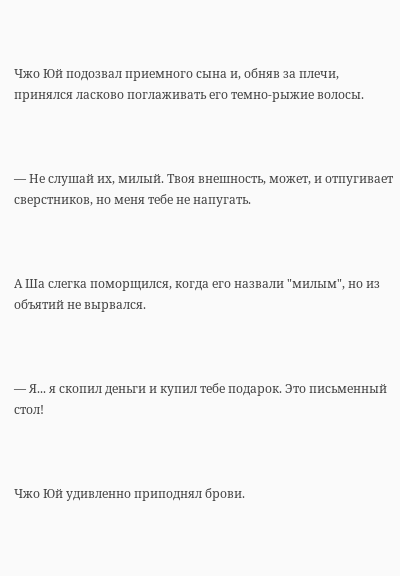Чжо Юй подозвал приемного сына и, обняв за плечи, принялся ласково поглаживать его темно-рыжие волосы.



— Не слушай их, милый. Твоя внешность, может, и отпугивает сверстников, но меня тебе не напугать.



А Ша слегка поморщился, когда его назвали "милым", но из объятий не вырвался.



— Я... я скопил деньги и купил тебе подарок. Это письменный стол!



Чжо Юй удивленно приподнял брови.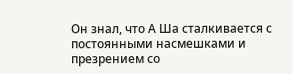Он знал, что А Ша сталкивается с постоянными насмешками и презрением со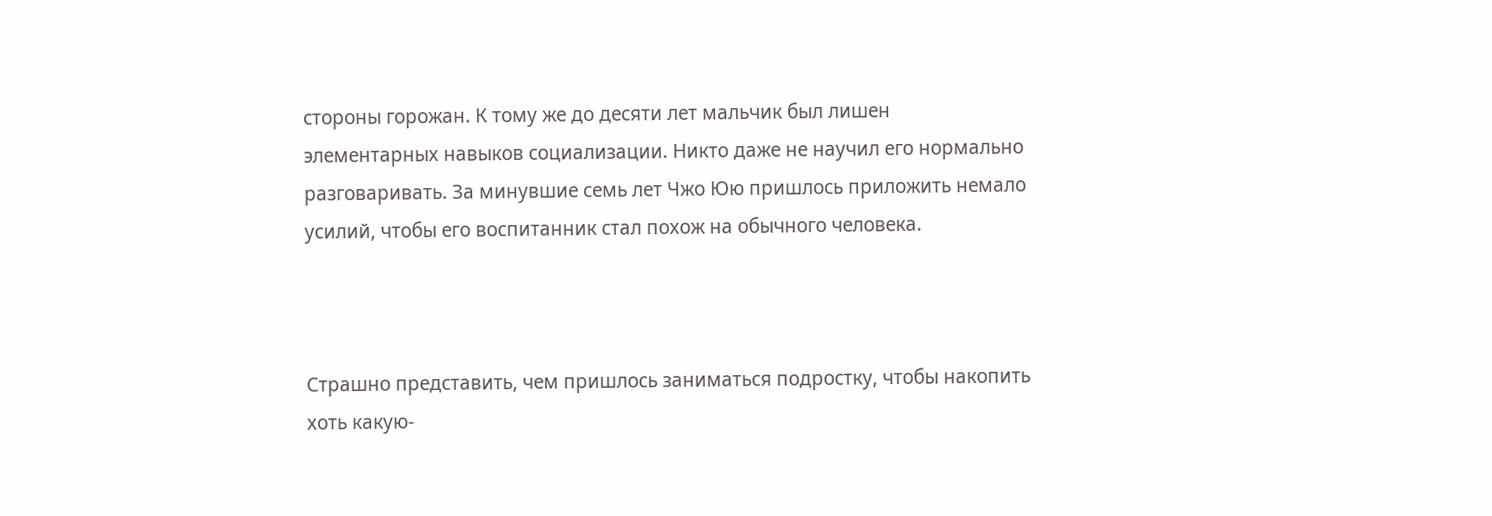стороны горожан. К тому же до десяти лет мальчик был лишен элементарных навыков социализации. Никто даже не научил его нормально разговаривать. За минувшие семь лет Чжо Юю пришлось приложить немало усилий, чтобы его воспитанник стал похож на обычного человека.



Страшно представить, чем пришлось заниматься подростку, чтобы накопить хоть какую-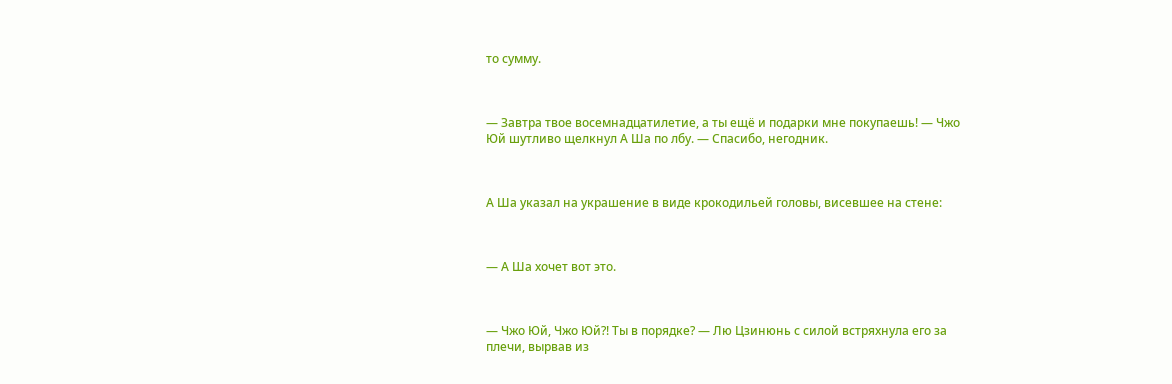то сумму.



— Завтра твое восемнадцатилетие, а ты ещё и подарки мне покупаешь! — Чжо Юй шутливо щелкнул А Ша по лбу. — Спасибо, негодник.



А Ша указал на украшение в виде крокодильей головы, висевшее на стене:



— А Ша хочет вот это.



— Чжо Юй, Чжо Юй?! Ты в порядке? — Лю Цзинюнь с силой встряхнула его за плечи, вырвав из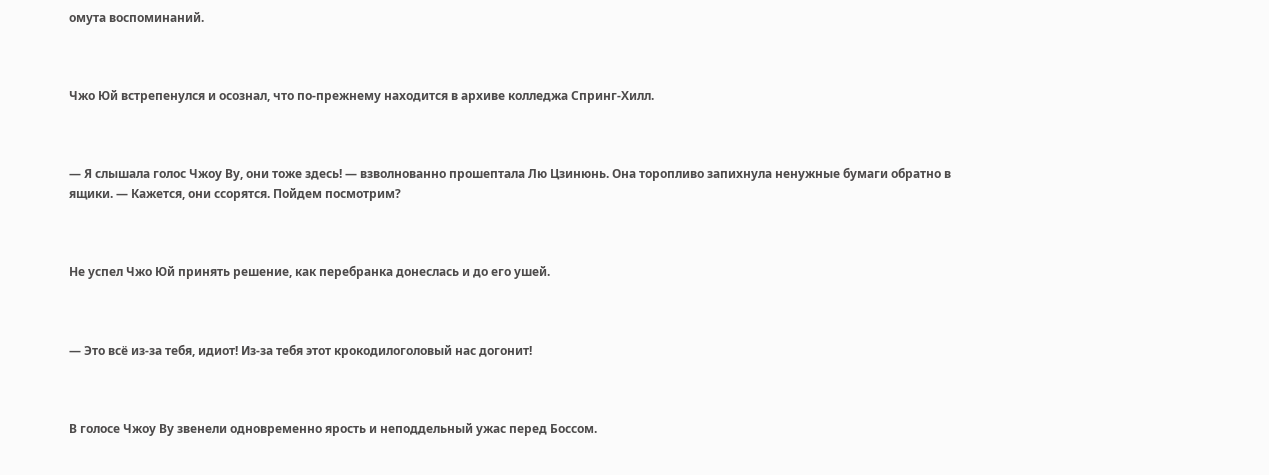омута воспоминаний.



Чжо Юй встрепенулся и осознал, что по-прежнему находится в архиве колледжа Спринг-Хилл.



— Я слышала голос Чжоу Ву, они тоже здесь! — взволнованно прошептала Лю Цзинюнь. Она торопливо запихнула ненужные бумаги обратно в ящики. — Кажется, они ссорятся. Пойдем посмотрим?



Не успел Чжо Юй принять решение, как перебранка донеслась и до его ушей.



— Это всё из-за тебя, идиот! Из-за тебя этот крокодилоголовый нас догонит!



В голосе Чжоу Ву звенели одновременно ярость и неподдельный ужас перед Боссом.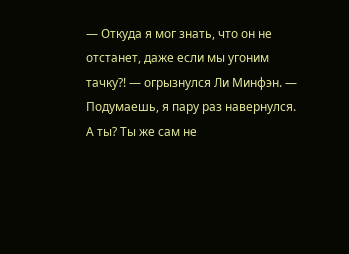— Откуда я мог знать, что он не отстанет, даже если мы угоним тачку?! — огрызнулся Ли Минфэн. — Подумаешь, я пару раз навернулся. А ты? Ты же сам не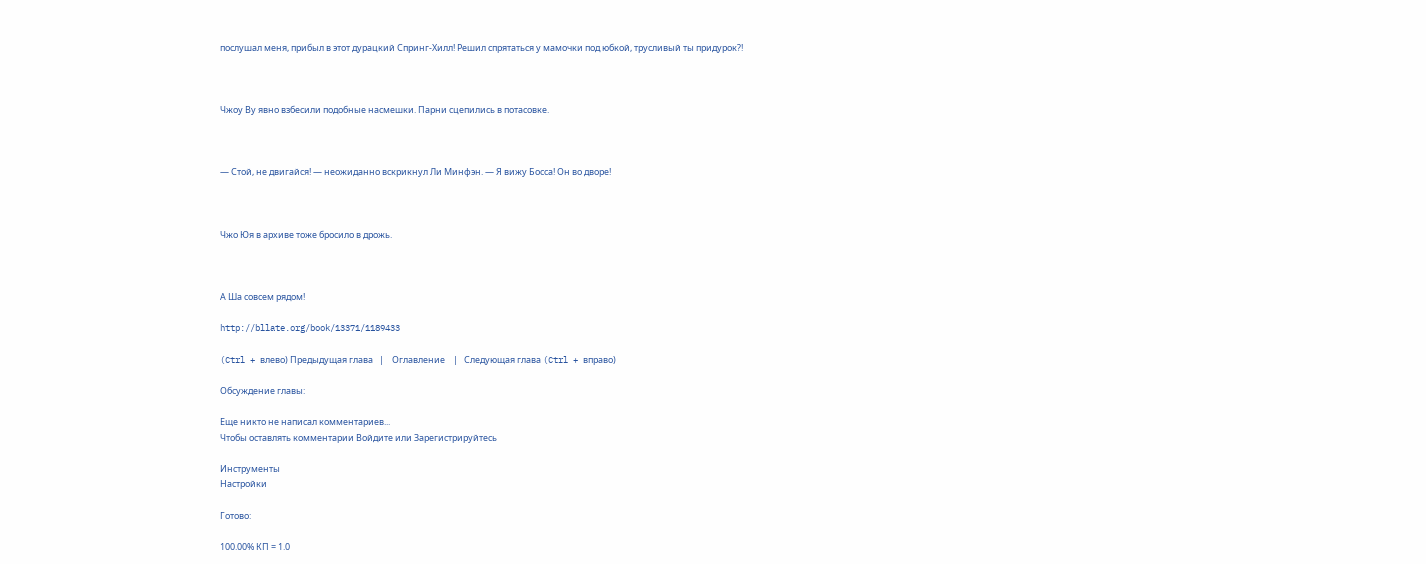послушал меня, прибыл в этот дурацкий Спринг-Хилл! Решил спрятаться у мамочки под юбкой, трусливый ты придурок?!



Чжоу Ву явно взбесили подобные насмешки. Парни сцепились в потасовке.



— Стой, не двигайся! — неожиданно вскрикнул Ли Минфэн. — Я вижу Босса! Он во дворе!



Чжо Юя в архиве тоже бросило в дрожь.



А Ша совсем рядом!

http://bllate.org/book/13371/1189433

(Ctrl + влево) Предыдущая глава   |    Оглавление    |   Следующая глава (Ctrl + вправо)

Обсуждение главы:

Еще никто не написал комментариев...
Чтобы оставлять комментарии Войдите или Зарегистрируйтесь

Инструменты
Настройки

Готово:

100.00% КП = 1.0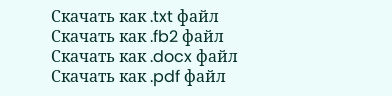Скачать как .txt файл
Скачать как .fb2 файл
Скачать как .docx файл
Скачать как .pdf файл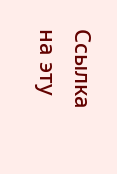Ссылка на эту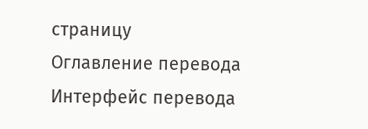страницу
Оглавление перевода
Интерфейс перевода